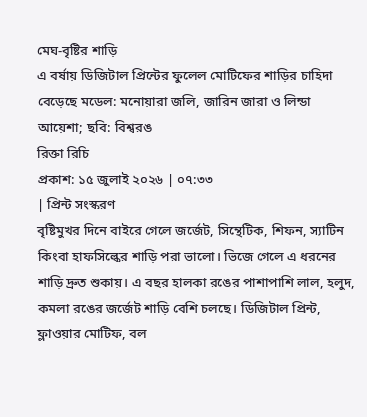মেঘ-বৃষ্টির শাড়ি
এ বর্ষায় ডিজিটাল প্রিন্টের ফুলেল মোটিফের শাড়ির চাহিদা বেড়েছে মডেল: মনোয়ারা জলি, জারিন জারা ও লিন্ডা আয়েশা; ছবি: বিশ্বরঙ
রিক্তা রিচি
প্রকাশ: ১৫ জুলাই ২০২৬ | ০৭:৩৩
| প্রিন্ট সংস্করণ
বৃষ্টিমুখর দিনে বাইরে গেলে জর্জেট, সিন্থেটিক, শিফন, স্যাটিন কিংবা হাফসিল্কের শাড়ি পরা ভালো। ভিজে গেলে এ ধরনের শাড়ি দ্রুত শুকায়। এ বছর হালকা রঙের পাশাপাশি লাল, হলুদ, কমলা রঙের জর্জেট শাড়ি বেশি চলছে। ডিজিটাল প্রিন্ট, ফ্লাওয়ার মোটিফ, বল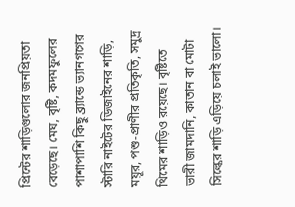প্রিন্টের শাড়িগুলোর জনপ্রিয়তা বেড়েছে। মেঘ, বৃষ্টি, কদমফুলের পাশাপাশি কিছু ব্র্যান্ডে ভ্যানগগের স্টারি নাইটের ডিজাইনের শাড়ি, ময়ূর, পশু-প্রাণীর প্রতিকৃতি, সমুদ্র থিমের শাড়িও রয়েছে। বৃষ্টিতে ভারী জামদানি, কাতান বা মোটা সিল্কের শাড়ি এড়িয়ে চলাই ভালো।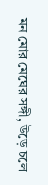মন মোর মেঘের সঙ্গী, উড়ে চলে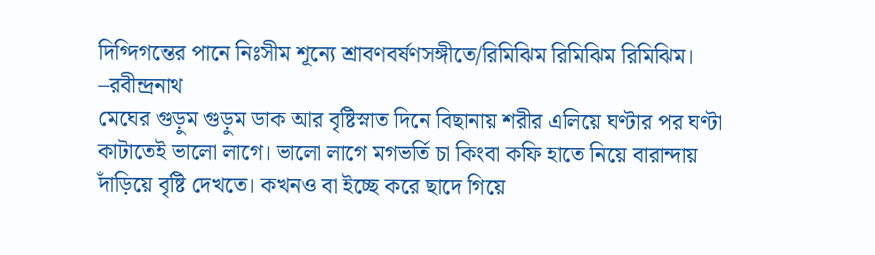দিগ্দিগন্তের পানে নিঃসীম শূন্যে শ্রাবণবর্ষণসঙ্গীতে/রিমিঝিম রিমিঝিম রিমিঝিম। –রবীন্দ্রনাথ
মেঘের গুড়ুম গুড়ুম ডাক আর বৃষ্টিস্নাত দিনে বিছানায় শরীর এলিয়ে ঘণ্টার পর ঘণ্টা কাটাতেই ভালো লাগে। ভালো লাগে মগভর্তি চা কিংবা কফি হাতে নিয়ে বারান্দায় দাঁড়িয়ে বৃষ্টি দেখতে। কখনও বা ইচ্ছে করে ছাদে গিয়ে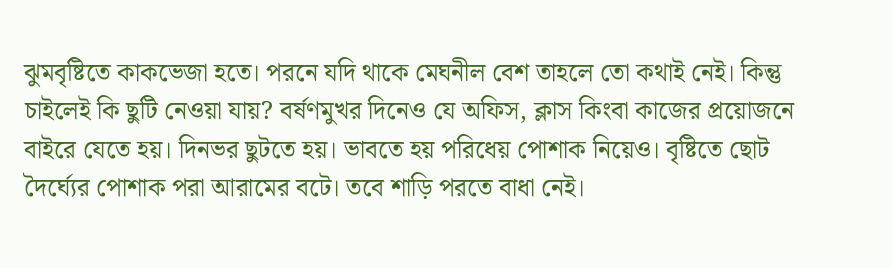ঝুমবৃষ্টিতে কাকভেজা হতে। পরনে যদি থাকে মেঘনীল বেশ তাহলে তো কথাই নেই। কিন্তু চাইলেই কি ছুটি নেওয়া যায়? বর্ষণমুখর দিনেও যে অফিস, ক্লাস কিংবা কাজের প্রয়োজনে বাইরে যেতে হয়। দিনভর ছুটতে হয়। ভাবতে হয় পরিধেয় পোশাক নিয়েও। বৃষ্টিতে ছোট দৈর্ঘ্যের পোশাক পরা আরামের বটে। তবে শাড়ি পরতে বাধা নেই।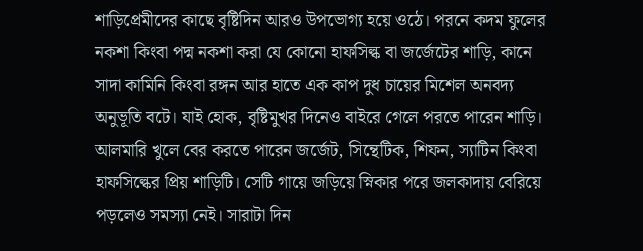শাড়িপ্রেমীদের কাছে বৃষ্টিদিন আরও উপভোগ্য হয়ে ওঠে। পরনে কদম ফুলের নকশা কিংবা পদ্ম নকশা করা যে কোনো হাফসিল্ক বা জর্জেটের শাড়ি, কানে সাদা কামিনি কিংবা রঙ্গন আর হাতে এক কাপ দুধ চায়ের মিশেল অনবদ্য অনুভূতি বটে। যাই হোক, বৃষ্টিমুখর দিনেও বাইরে গেলে পরতে পারেন শাড়ি। আলমারি খুলে বের করতে পারেন জর্জেট, সিন্থেটিক, শিফন, স্যাটিন কিংবা হাফসিল্কের প্রিয় শাড়িটি। সেটি গায়ে জড়িয়ে স্নিকার পরে জলকাদায় বেরিয়ে পড়লেও সমস্যা নেই। সারাটা দিন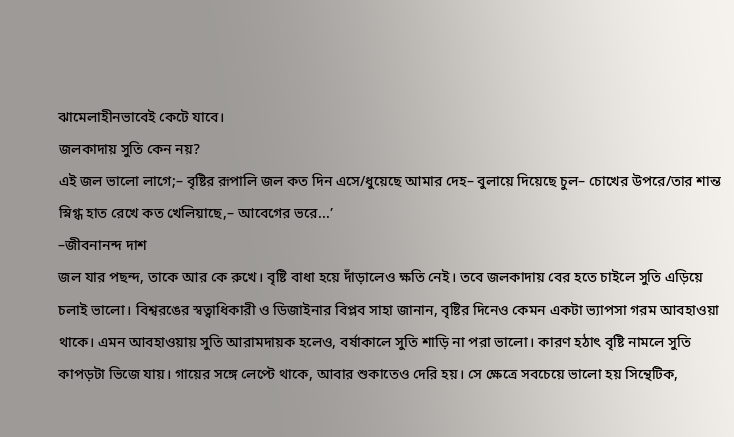ঝামেলাহীনভাবেই কেটে যাবে।
জলকাদায় সুতি কেন নয়?
এই জল ভালো লাগে;– বৃষ্টির রূপালি জল কত দিন এসে/ধুয়েছে আমার দেহ– বুলায়ে দিয়েছে চুল– চোখের উপরে/তার শান্ত স্নিগ্ধ হাত রেখে কত খেলিয়াছে,– আবেগের ভরে...’
–জীবনানন্দ দাশ
জল যার পছন্দ, তাকে আর কে রুখে। বৃষ্টি বাধা হয়ে দাঁড়ালেও ক্ষতি নেই। তবে জলকাদায় বের হতে চাইলে সুতি এড়িয়ে চলাই ভালো। বিশ্বরঙের স্বত্বাধিকারী ও ডিজাইনার বিপ্লব সাহা জানান, বৃষ্টির দিনেও কেমন একটা ভ্যাপসা গরম আবহাওয়া থাকে। এমন আবহাওয়ায় সুতি আরামদায়ক হলেও, বর্ষাকালে সুতি শাড়ি না পরা ভালো। কারণ হঠাৎ বৃষ্টি নামলে সুতি কাপড়টা ভিজে যায়। গায়ের সঙ্গে লেপ্টে থাকে, আবার শুকাতেও দেরি হয়। সে ক্ষেত্রে সবচেয়ে ভালো হয় সিন্থেটিক,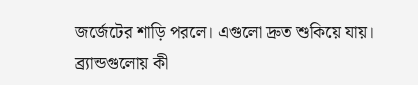জর্জেটের শাড়ি পরলে। এগুলো দ্রুত শুকিয়ে যায়।
ব্র্যান্ডগুলোয় কী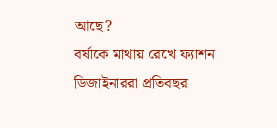আছে?
বর্ষাকে মাথায় রেখে ফ্যাশন ডিজাইনাররা প্রতিবছর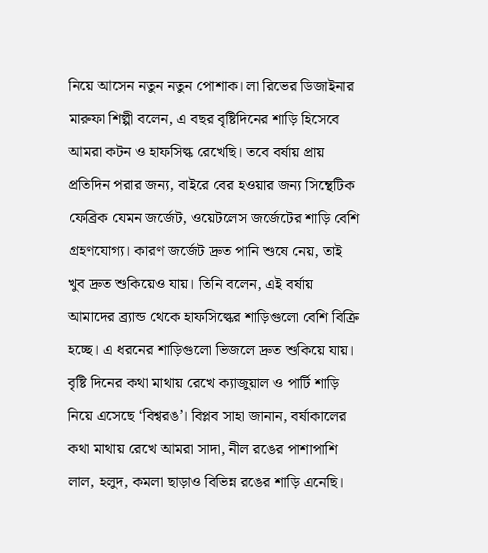নিয়ে আসেন নতুন নতুন পোশাক। লা রিভের ডিজাইনার মারুফা শিল্পী বলেন, এ বছর বৃষ্টিদিনের শাড়ি হিসেবে আমরা কটন ও হাফসিল্ক রেখেছি। তবে বর্ষায় প্রায় প্রতিদিন পরার জন্য, বাইরে বের হওয়ার জন্য সিন্থেটিক ফেব্রিক যেমন জর্জেট, ওয়েটলেস জর্জেটের শাড়ি বেশি গ্রহণযোগ্য। কারণ জর্জেট দ্রুত পানি শুষে নেয়, তাই খুব দ্রুত শুকিয়েও যায়। তিনি বলেন, এই বর্ষায় আমাদের ব্র্যান্ড থেকে হাফসিল্কের শাড়িগুলো বেশি বিক্রি হচ্ছে। এ ধরনের শাড়িগুলো ভিজলে দ্রুত শুকিয়ে যায়।
বৃষ্টি দিনের কথা মাথায় রেখে ক্যাজুয়াল ও পার্টি শাড়ি নিয়ে এসেছে ‘বিশ্বরঙ’। বিপ্লব সাহা জানান, বর্ষাকালের কথা মাথায় রেখে আমরা সাদা, নীল রঙের পাশাপাশি লাল, হলুদ, কমলা ছাড়াও বিভিন্ন রঙের শাড়ি এনেছি।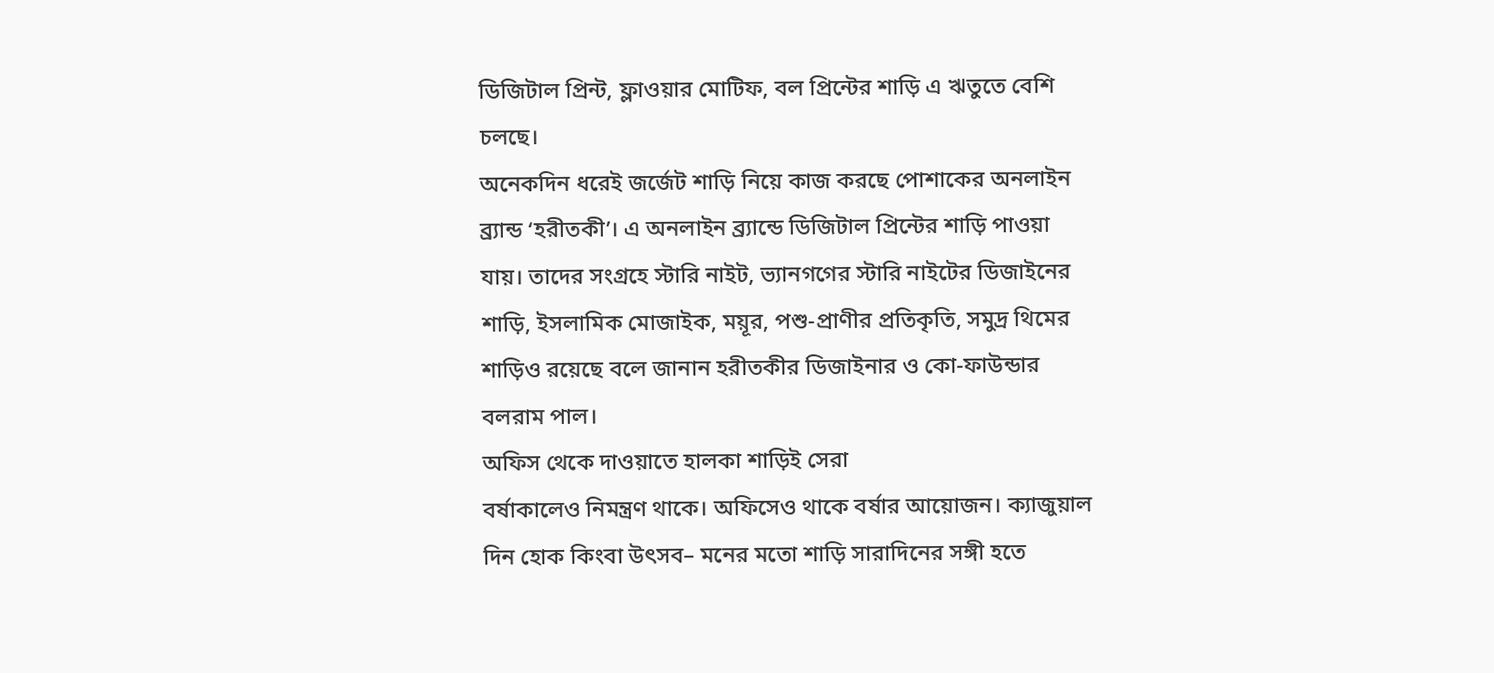ডিজিটাল প্রিন্ট, ফ্লাওয়ার মোটিফ, বল প্রিন্টের শাড়ি এ ঋতুতে বেশি চলছে।
অনেকদিন ধরেই জর্জেট শাড়ি নিয়ে কাজ করছে পোশাকের অনলাইন ব্র্যান্ড ‘হরীতকী’। এ অনলাইন ব্র্যান্ডে ডিজিটাল প্রিন্টের শাড়ি পাওয়া যায়। তাদের সংগ্রহে স্টারি নাইট, ভ্যানগগের স্টারি নাইটের ডিজাইনের শাড়ি, ইসলামিক মোজাইক, ময়ূর, পশু-প্রাণীর প্রতিকৃতি, সমুদ্র থিমের শাড়িও রয়েছে বলে জানান হরীতকীর ডিজাইনার ও কো-ফাউন্ডার বলরাম পাল।
অফিস থেকে দাওয়াতে হালকা শাড়িই সেরা
বর্ষাকালেও নিমন্ত্রণ থাকে। অফিসেও থাকে বর্ষার আয়োজন। ক্যাজুয়াল দিন হোক কিংবা উৎসব– মনের মতো শাড়ি সারাদিনের সঙ্গী হতে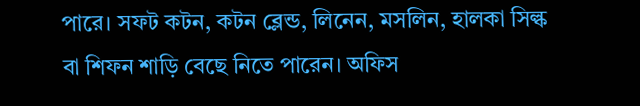পারে। সফট কটন, কটন ব্লেন্ড, লিনেন, মসলিন, হালকা সিল্ক বা শিফন শাড়ি বেছে নিতে পারেন। অফিস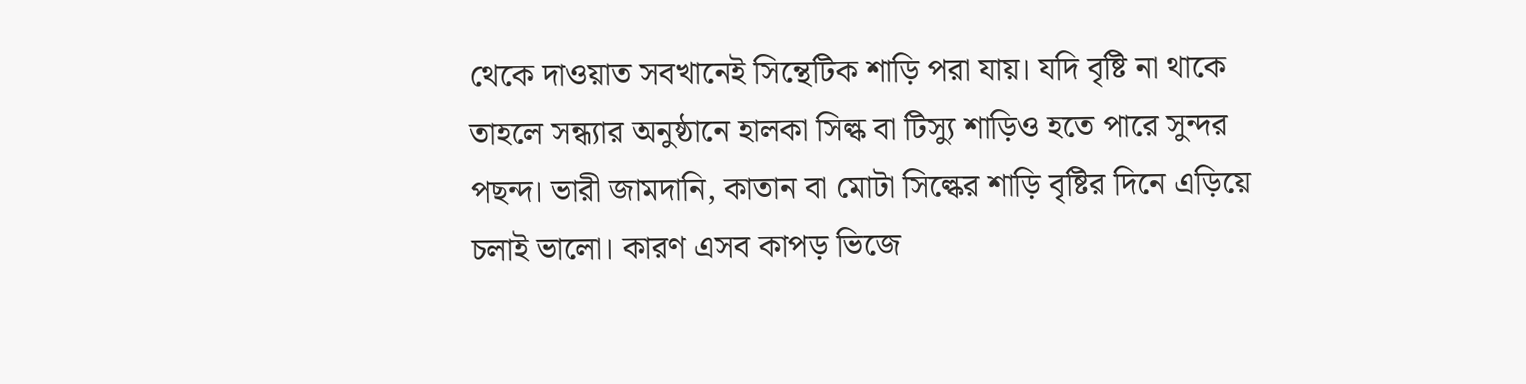থেকে দাওয়াত সবখানেই সিন্থেটিক শাড়ি পরা যায়। যদি বৃষ্টি না থাকে তাহলে সন্ধ্যার অনুষ্ঠানে হালকা সিল্ক বা টিস্যু শাড়িও হতে পারে সুন্দর পছন্দ। ভারী জামদানি, কাতান বা মোটা সিল্কের শাড়ি বৃষ্টির দিনে এড়িয়ে চলাই ভালো। কারণ এসব কাপড় ভিজে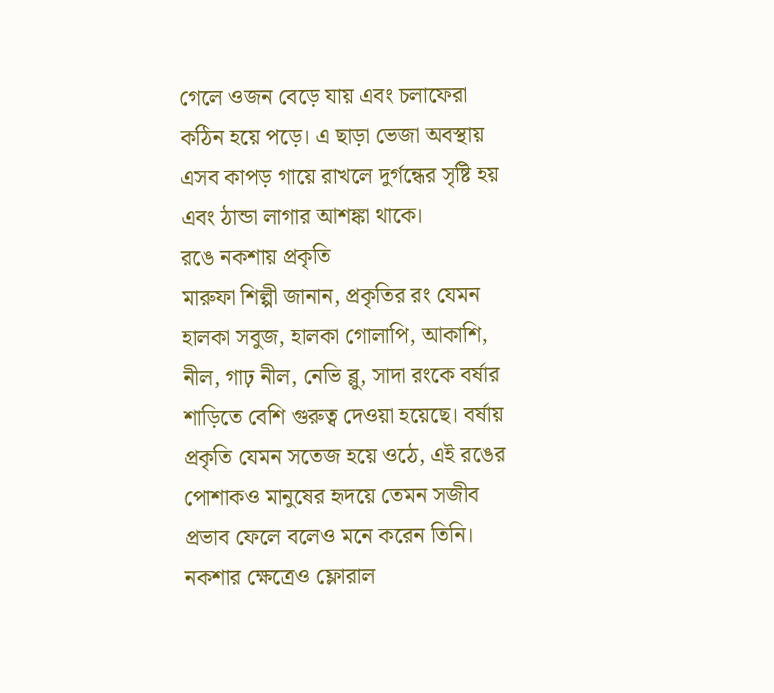গেলে ওজন বেড়ে যায় এবং চলাফেরা কঠিন হয়ে পড়ে। এ ছাড়া ভেজা অবস্থায় এসব কাপড় গায়ে রাখলে দুর্গন্ধের সৃষ্টি হয় এবং ঠান্ডা লাগার আশঙ্কা থাকে।
রঙে নকশায় প্রকৃতি
মারুফা শিল্পী জানান, প্রকৃতির রং যেমন হালকা সবুজ, হালকা গোলাপি, আকাশি, নীল, গাঢ় নীল, নেভি ব্লু, সাদা রংকে বর্ষার শাড়িতে বেশি গুরুত্ব দেওয়া হয়েছে। বর্ষায় প্রকৃতি যেমন সতেজ হয়ে ওঠে, এই রঙের পোশাকও মানুষের হৃদয়ে তেমন সজীব প্রভাব ফেলে বলেও মনে করেন তিনি। নকশার ক্ষেত্রেও ফ্লোরাল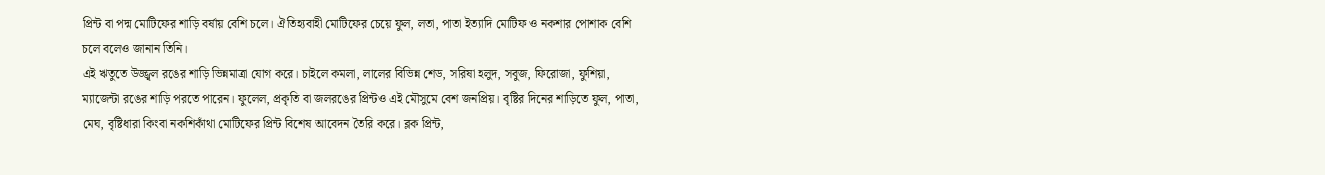প্রিন্ট বা পদ্ম মোটিফের শাড়ি বর্ষায় বেশি চলে। ঐতিহ্যবাহী মোটিফের চেয়ে ফুল, লতা, পাতা ইত্যাদি মোটিফ ও নকশার পোশাক বেশি চলে বলেও জানান তিনি।
এই ঋতুতে উজ্জ্বল রঙের শাড়ি ভিন্নমাত্রা যোগ করে। চাইলে কমলা, লালের বিভিন্ন শেড, সরিষা হলুদ, সবুজ, ফিরোজা, ফুশিয়া, ম্যাজেন্টা রঙের শাড়ি পরতে পারেন। ফুলেল, প্রকৃতি বা জলরঙের প্রিন্টও এই মৌসুমে বেশ জনপ্রিয়। বৃষ্টির দিনের শাড়িতে ফুল, পাতা, মেঘ, বৃষ্টিধারা কিংবা নকশিকাঁথা মোটিফের প্রিন্ট বিশেষ আবেদন তৈরি করে। ব্লক প্রিন্ট,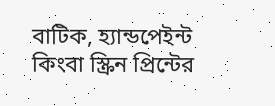বাটিক, হ্যান্ডপেইন্ট কিংবা স্ক্রিন প্রিন্টের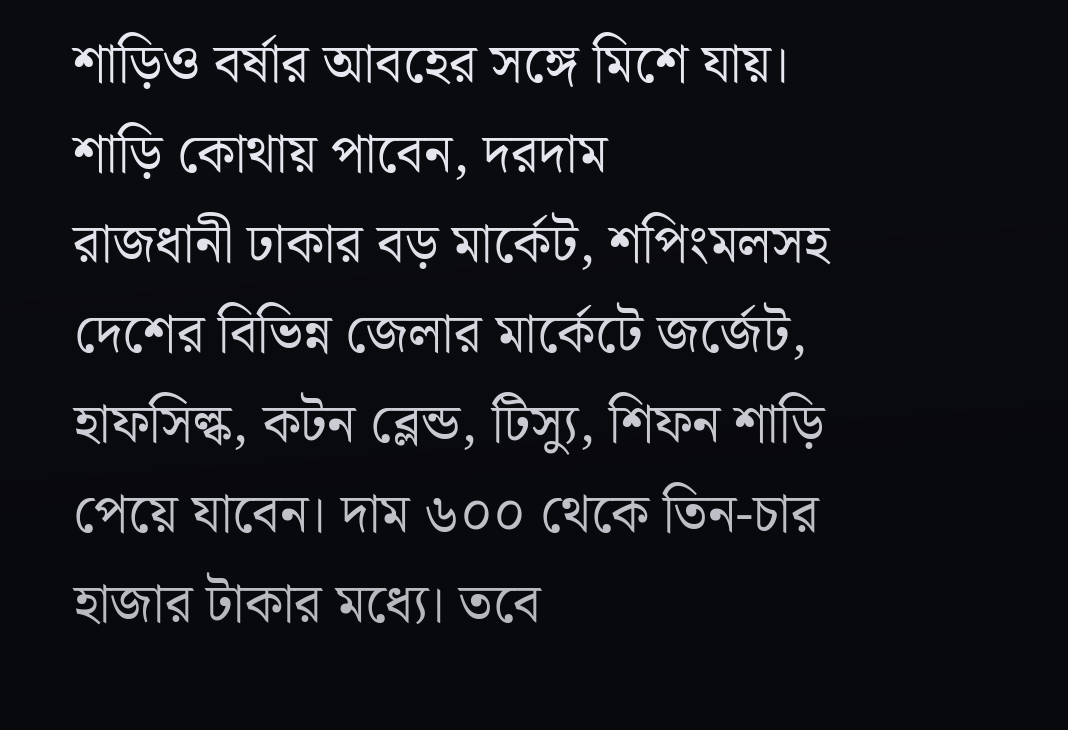শাড়িও বর্ষার আবহের সঙ্গে মিশে যায়।
শাড়ি কোথায় পাবেন, দরদাম
রাজধানী ঢাকার বড় মার্কেট, শপিংমলসহ দেশের বিভিন্ন জেলার মার্কেটে জর্জেট, হাফসিল্ক, কটন ব্লেন্ড, টিস্যু, শিফন শাড়ি পেয়ে যাবেন। দাম ৬০০ থেকে তিন-চার হাজার টাকার মধ্যে। তবে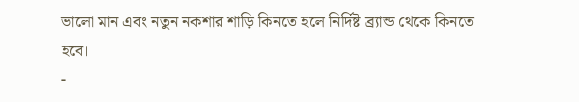ভালো মান এবং নতুন নকশার শাড়ি কিনতে হলে নির্দিষ্ট ব্র্যান্ড থেকে কিনতে হবে।
-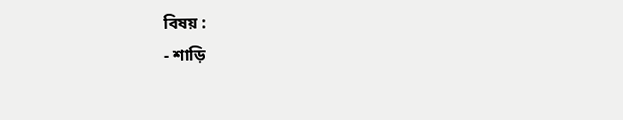বিষয় :
- শাড়ি